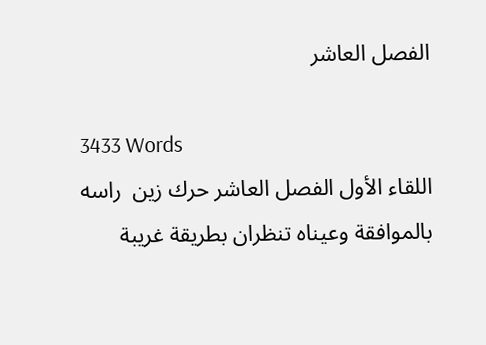الفصل العاشر

3433 Words
اللقاء الأول الفصل العاشر حرك زين  راسه بالموافقة وعيناه تنظران بطريقة غريبة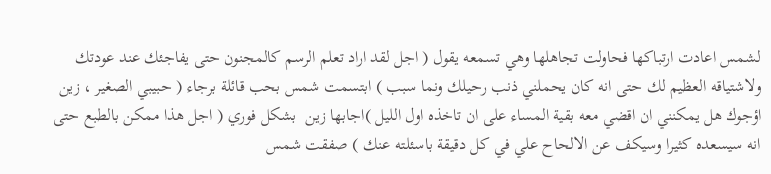لشمس اعادت ارتباكها فحاولت تجاهلها وهي تسمعه يقول ( اجل لقد اراد تعلم الرسم كالمجنون حتى يفاجئك عند عودتك ولاشتياقه العظيم لك حتى انه كان يحملني ذنب رحيلك ونما سبب ) ابتسمت شمس بحب قائلة برجاء ( حبيبي الصغير ، زين  اؤجوك هل يمكنني ان اقضي معه بقية المساء على ان تاخذه اول الليل )اجابها زين  بشكل فوري ( اجل هذا ممكن بالطبع حتى انه سيسعده كثيرا وسيكف عن الالحاح علي في كل دقيقة باسئلته عنك ) صفقت شمس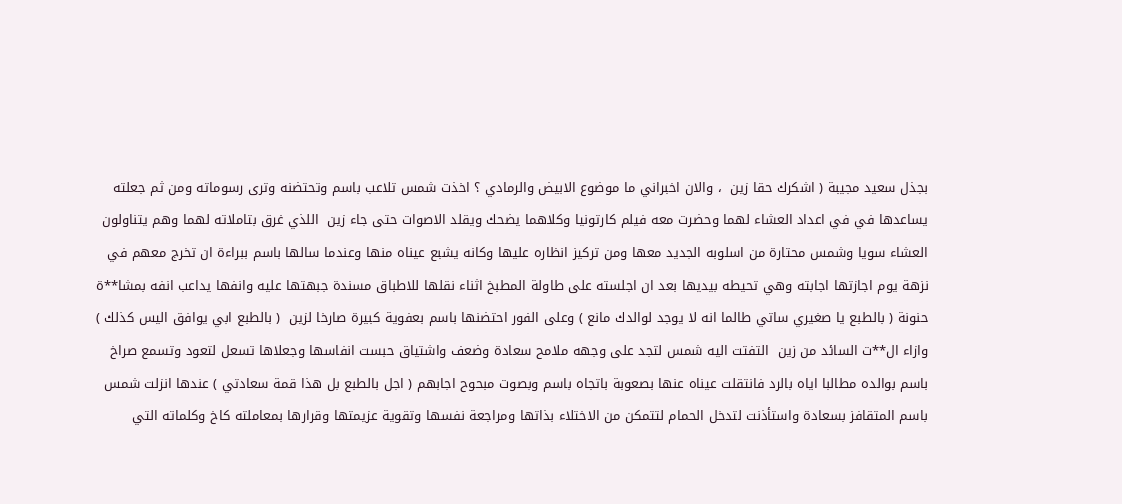بجذل سعيد مجيبة ( اشكرك حقا زين  ، والان اخبراني ما موضوع الابيض والرمادي ؟ اخذت شمس تلاعب باسم وتحتضنه وترى رسوماته ومن ثم جعلته يساعدها في في اعداد العشاء لهما وحضرت معه فيلم كارتونيا وكلاهما يضحك ويقلد الاصوات حتى جاء زين  اللذي غرق بتاملاته لهما وهم يتناولون العشاء سويا وشمس محتارة من اسلوبه الجديد معها ومن تركيز انظاره عليها وكانه يشبع عيناه منها وعندما سالها باسم ببراءة ان تخرج معهم في نزهة يوم اجازتها اجابته وهي تحيطه بيديها بعد ان اجلسته على طاولة المطبخ اثناء نقلها للاطباق مسندة جبهتها عليه وانفها يداعب انفه بمشا**ة حنونة ( بالطبع يا صغيري ساتي طالما انه لا يوجد لوالدك مانع ) وعلى الفور احتضنها باسم بعفوية كبيرة صارخا لزين  ( بالطبع ابي يوافق اليس كذلك ) وازاء ال**ت السائد من زين  التفتت اليه شمس لتجد على وجهه ملامح سعادة وضعف واشتياق حبست انفاسها وجعلاها تسعل لتعود وتسمع صراخ باسم بوالده مطالبا اياه بالرد فانتقلت عيناه عنها بصعوبة باتجاه باسم وبصوت مبحوح اجابهم ( اجل بالطبع بل هذا قمة سعادتي ) عندها انزلت شمس باسم المتقافز بسعادة واستأذنت لتدخل الحمام لتتمكن من الاختلاء بذاتها ومراجعة نفسها وتقوية عزيمتها وقرارها بمعاملته كاخ وكلماته التي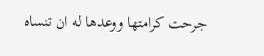جرحت كرامتها ووعدها له ان تنساه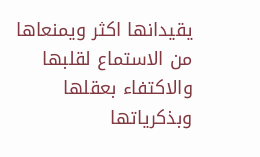يقيدانها اكثر ويمنعاها من الاستماع لقلبها والاكتفاء بعقلها وبذكرياتها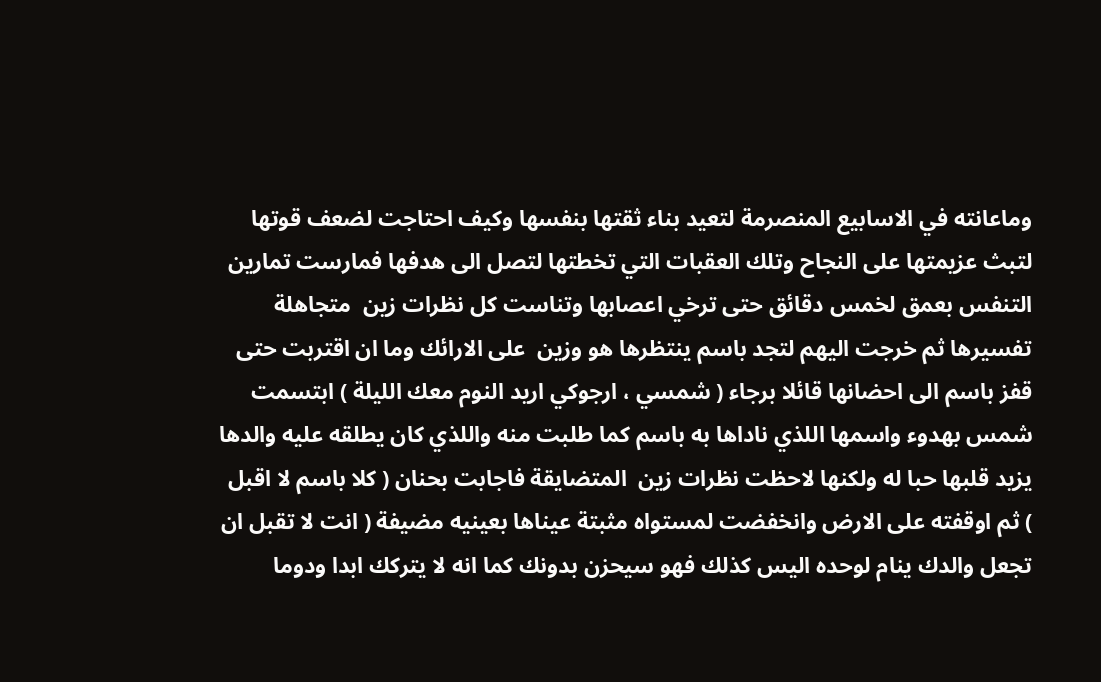وماعانته في الاسابيع المنصرمة لتعيد بناء ثقتها بنفسها وكيف احتاجت لضعف قوتها لتبث عزيمتها على النجاح وتلك العقبات التي تخطتها لتصل الى هدفها فمارست تمارين التنفس بعمق لخمس دقائق حتى ترخي اعصابها وتناست كل نظرات زين  متجاهلة تفسيرها ثم خرجت اليهم لتجد باسم ينتظرها هو وزين  على الارائك وما ان اقتربت حتى قفز باسم الى احضانها قائلا برجاء ( شمسي ، ارجوكي اريد النوم معك الليلة ) ابتسمت شمس بهدوء واسمها اللذي ناداها به باسم كما طلبت منه واللذي كان يطلقه عليه والدها يزيد قلبها حبا له ولكنها لاحظت نظرات زين  المتضايقة فاجابت بحنان ( كلا باسم لا اقبل ) ثم اوقفته على الارض وانخفضت لمستواه مثبتة عيناها بعينيه مضيفة ( انت لا تقبل ان تجعل والدك ينام لوحده اليس كذلك فهو سيحزن بدونك كما انه لا يتركك ابدا ودوما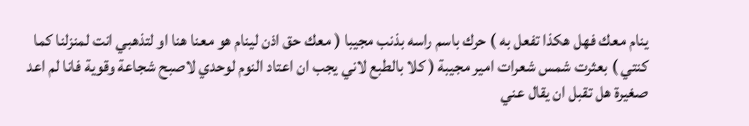ينام معك فهل هكذا تفعل به ) حرك باسم راسه بذنب مجيبا ( معك حق اذن لينام هو معنا هنا او لتذهبي انت لمنزلنا كما كنتي ) بعثرت شمس شعرات امير مجيبة ( كلا بالطبع لاني يجب ان اعتاد النوم لوحدي لاصبح شجاعة وقوية فانا لم اعد صغيرة هل تقبل ان يقال عني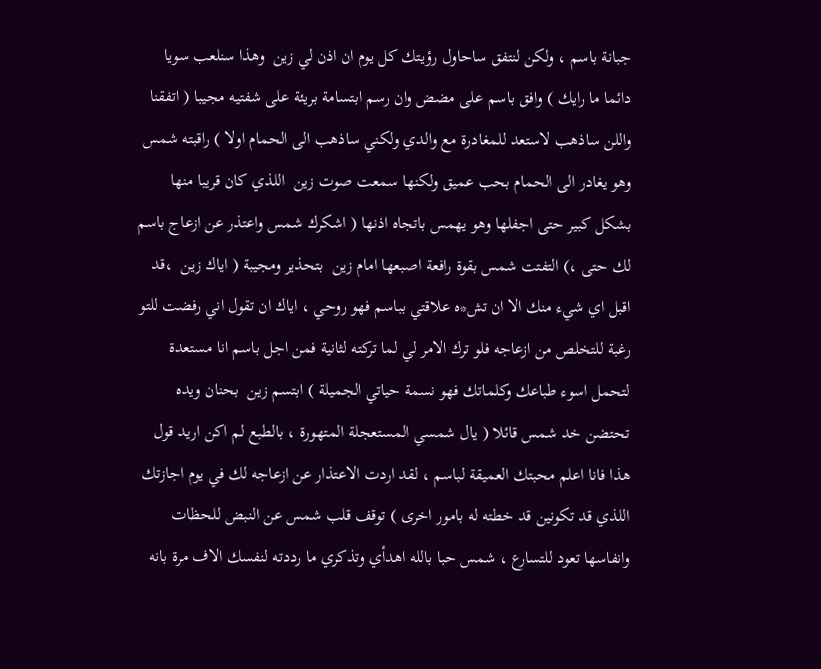جبانة باسم ، ولكن لنتفق ساحاول رؤيتك كل يوم ان اذن لي زين  وهذا سنلعب سويا دائما ما رايك ) وافق باسم على مضض وان رسم ابتسامة بريئة على شفتيه مجيبا ( اتفقنا واللن ساذهب لاستعد للمغادرة مع والدي ولكني ساذهب الى الحمام اولا ) راقبته شمس وهو يغادر الى الحمام بحب عميق ولكنها سمعت صوت زين  اللذي كان قريبا منها بشكل كبير حتى اجفلها وهو يهمس باتجاه اذنها ( اشكرك شمس واعتذر عن ازعاج باسم لك حتى ،) التفتت شمس بقوة رافعة اصبعها امام زين  بتحذير ومجيبة ( اياك زين  ،قد اقبل اي شيء منك الا ان تش*ه علاقتي بباسم فهو روحي ، اياك ان تقول اني رفضت للتو رغبة للتخلص من ازعاجه فلو ترك الامر لي لما تركته لثانية فمن اجل باسم انا مستعدة لتحمل اسوء طباعك وكلماتك فهو نسمة حياتي الجميلة ) ابتسم زين  بحنان ويده تحتضن خد شمس قائلا ( يال شمسي المستعجلة المتهورة ، بالطبع لم اكن اريد قول هذا فانا اعلم محبتك العميقة لباسم ، لقد اردت الاعتذار عن ازعاجه لك في يوم اجازتك اللذي قد تكونين قد خطته له بامور اخرى ) توقف قلب شمس عن النبض للحظات وانفاسها تعود للتسارع ، شمس حبا بالله اهدأي وتذكري ما رددته لنفسك الاف مرة بانه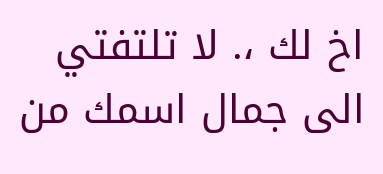اخ لك ،. لا تلتفتي الى جمال اسمك من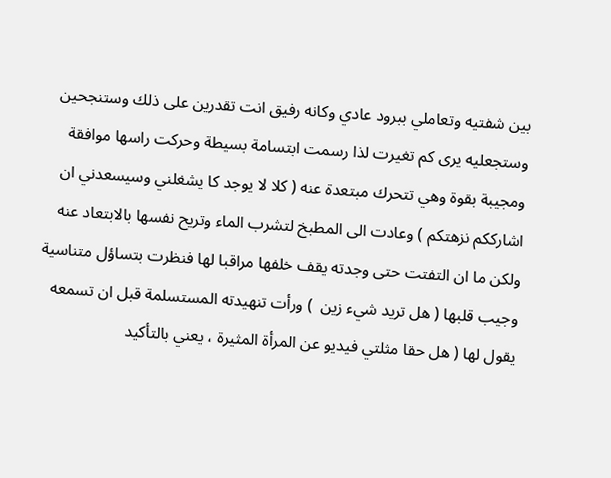بين شفتيه وتعاملي ببرود عادي وكانه رفيق انت تقدرين على ذلك وستنجحين وستجعليه يرى كم تغيرت لذا رسمت ابتسامة بسيطة وحركت راسها موافقة ومجيبة بقوة وهي تتحرك مبتعدة عنه ( كلا لا يوجد كا يشغلني وسيسعدني ان اشارككم نزهتكم ) وعادت الى المطبخ لتشرب الماء وتريح نفسها بالابتعاد عنه ولكن ما ان التفتت حتى وجدته يقف خلفها مراقبا لها فنظرت بتساؤل متناسية وجيب قلبها ( هل تريد شيء زين  ) ورأت تنهيدته المستسلمة قبل ان تسمعه يقول لها ( هل حقا مثلتي فيديو عن المرأة المثيرة ، يعني بالتأكيد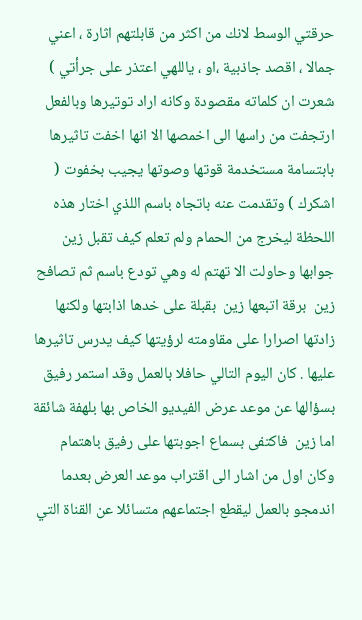حرقتي الوسط لانك من اكثر من قابلتهم اثارة ، اعني جمالا ، اقصد جاذبية ،او ، ياللهي اعتذر على جرأتي ) شعرت ان كلماته مقصودة وكانه اراد توتيرها وبالفعل ارتجفت من راسها الى اخمصها الا انها اخفت تاثيرها بابتسامة مستخدمة قوتها وصوتها يجيب بخفوت ( اشكرك ) وتقدمت عنه باتجاه باسم اللذي اختار هذه اللحظة ليخرج من الحمام ولم تعلم كيف تقبل زين  جوابها وحاولت الا تهتم له وهي تودع باسم ثم تصافح زين  برقة اتبعها زين  بقبلة على خدها اذابتها ولكنها زادتها اصرارا على مقاومته لرؤيتها كيف يدرس تاثيرها عليها . كان اليوم التالي حافلا بالعمل وقد استمر رفيق بسؤالها عن موعد عرض الفيديو الخاص بها بلهفة شائقة اما زين  فاكتفى بسماع اجوبتها على رفيق باهتمام وكان اول من اشار الى اقتراب موعد العرض بعدما اندمجو بالعمل ليقطع اجتماعهم متسائلا عن القناة التي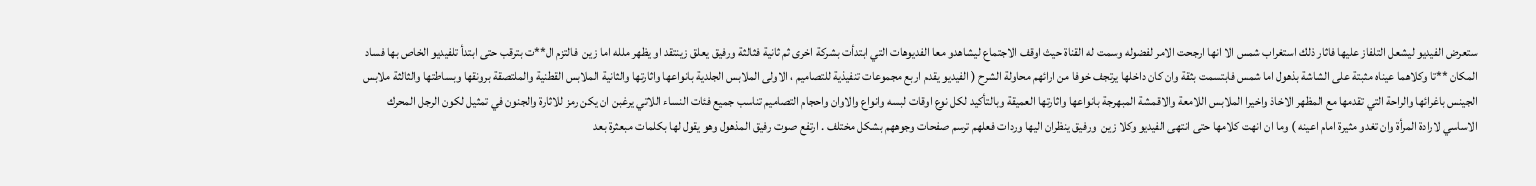ستعرض الفيديو ليشعل التلفاز عليها فاثار ذلك استغراب شمس الا انها ارجحت الامر لفضوله وسمت له القناة حيث اوقف الاجتماع ليشاهدو معا الفديوهات التي ابتدأت بشركة اخرى ثم ثانية فثالثة ورفيق يعلق زينتقد او يظهر ملله اما زين  فالتزم ال**ت بترقب حتى ابتدأ تلفيديو الخاص بها فساد المكان **تا وكلاهما عيناه مثبتة على الشاشة بذهول اما شمس فابتسمت بثقة وان كان داخلها يرتجف خوفا من ارائهم محاولة الشرح ( الفيديو يقدم اربع مجموعات تنفيذية للتصاميم ، الاولى الملابس الجلدية بانواعها واثارتها والثانية الملابس القطنية والملتصقة برونقها وبساطتها والثالثة ملابس الجينس باغرائها والراحة التي تقدمها مع المظهر الاخاذ واخيرا الملابس اللامعة والاقمشة المبهرجة بانواعها واثارتها العميقة وبالتأكيد لكل نوع اوقات لبسه وانواع والاوان واحجام التصاميم تناسب جميع فئات النساء اللاتي يرغبن ان يكن رمز للاثارة والجنون في تمثيل لكون الرجل المحرك الاساسي لارادة المرأة وان تغدو مثيرة امام اعينه ) وما ان انهت كلامها حتى انتهى الفيديو وكلا زين  ورفيق ينظران اليها وردات فعلهم ترسم صفحات وجوههم بشكل مختلف . ارتفع صوت رفيق المذهول وهو يقول لها بكلمات مبعثرة بعد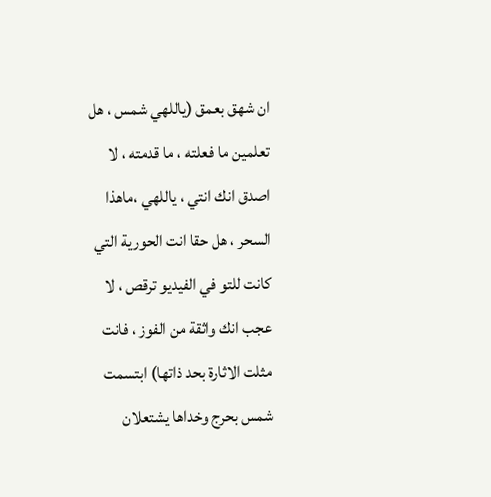ان شهق بعمق (ياللهي شمس ، هل تعلمين ما فعلته ، ما قدمته ، لا اصدق انك انتي ، ياللهي ،ماهذا السحر ، هل حقا انت الحورية التي كانت للتو في الفيديو ترقص ، لا عجب انك واثقة من الفوز ، فانت مثلت الاثارة بحد ذاتها) ابتسمت شمس بحرج وخداها يشتعلان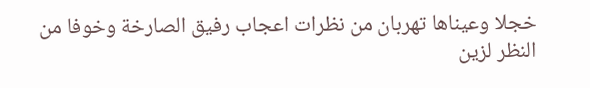خجلا وعيناها تهربان من نظرات اعجاب رفيق الصارخة وخوفا من النظر لزين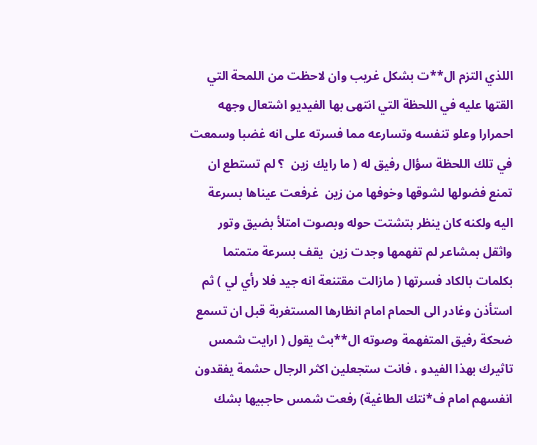اللذي التزم ال**ت بشكل غريب وان لاحظت من اللمحة التي القتها عليه في اللحظة التي انتهى بها الفيديو اشتعال وجهه احمرارا وعلو تنفسه وتسارعه مما فسرته على انه غضبا وسمعت في تلك اللحظة سؤال رفيق له ( ما رايك زين  ؟ لم تستطع ان تمنع فضولها لشوقها وخوفها من زين  غرفعت عيناها بسرعة اليه ولكنه كان ينظر بتشتت حوله وبصوت امتلأ بضيق وتور واثقل بمشاعر لم تفهمها وجدت زين  يقف بسرعة متمتما بكلمات بالكاد فسرتها ( مازالت مقتنعة انه جيد فلا رأي لي ) ثم استأذن وغادر الى الحمام امام انظارها المستغربة قبل ان تسمع ضحكة رفيق المتفهمة وصوته ال**بث يقول ( ارايت شمس تاثيرك بهذا الفيدو ، فانت ستجعلين اكثر الرجال حشمة يفقدون انفسهم امام ف*نتك الطاغية) رفعت شمس حاجبيها بشك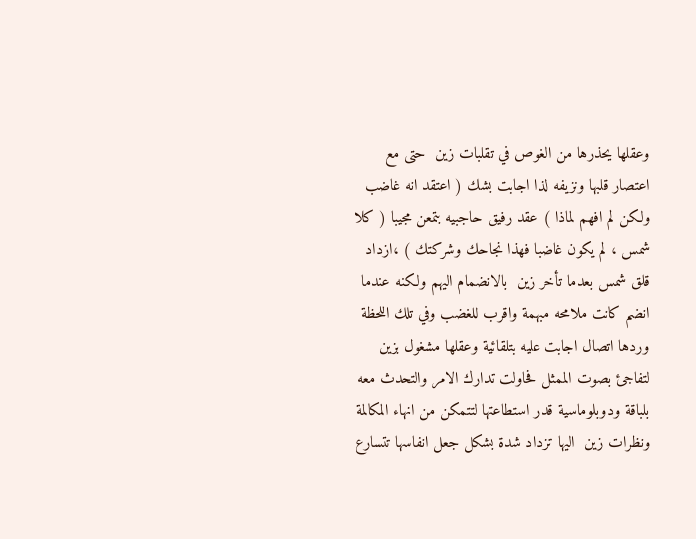وعقلها يحذرها من الغوص في تقلبات زين  حتى مع اعتصار قلبها ونزيفه لذا اجابت بشك ( اعتقد انه غاضب ولكن لم افهم لماذا ) عقد رفيق حاجبيه بتمعن مجيبا ( كلا شمس ، لم يكون غاضبا فهذا نجاحك وشركتك ) ،ازداد قلق شمس بعدما تأخر زين  بالانضمام اليهم ولكنه عندما انضم كانت ملامحه مبهمة واقرب للغضب وفي تلك اللحظة وردها اتصال اجابت عليه بتلقائية وعقلها مشغول بزين  لتفاجئ بصوت الممثل فحاولت تدارك الامر والتحدث معه بلباقة ودوبلوماسية قدر استطاعتها لتتمكن من انهاء المكالمة ونظرات زين  اليها تزداد شدة بشكل جعل انفاسها تتسارع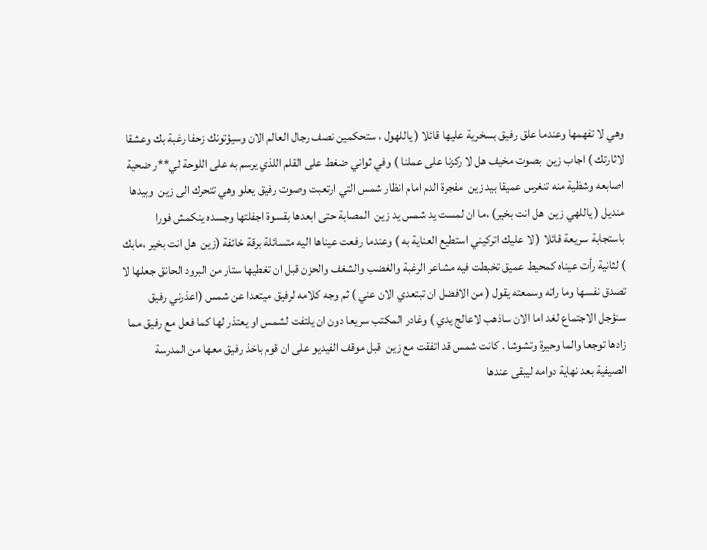وهي لا تفهمها وعندما علق رفيق بسخرية عليها قائلا ( ياللهول ، ستحكمين نصف رجال العالم الان وسيؤتونك زحفا رغبة بك وعشقا لاثارتك ) اجاب زين  بصوت مخيف هل لا ركزنا على عملنا ) وفي ثواني ضغط على القلم اللذي يرسم به على اللوحة لي**ر ضحية اصابعه وشظية منه تنغرس عميقا بيد زين  مفجرة الدم امام انظار شمس التي ارتعبت وصوت رفيق يعلو وهي تتحرك الى زين  وبيدها منديل ( ياللهي زين  هل انت بخير) ،ما ان لمست يد شمس يد زين  المصابة حتى ابعدها بقسوة اجفلتها وجسده ينكمش فورا باستجابة سريعة قائلا ( لا عليك اتركيني استطيع العناية به ) وعندما رفعت عيناها اليه متسائلة برقة خائفة (زين  هل انت بخير ،مابك ) لثانية رأت عيناه كمحيط عميق تخبطت فيه مشاعر الرغبة والغضب والشغف والحزن قبل ان تغطيها ستار من البرود الحانق جعلها لا تصدق نفسها وما راته وسمعته يقول ( من الافضل ان تبتعدي الان عني ) ثم وجه كلامه لرفيق ميتعدا عن شمس (اعذرني رفيق سنؤجل الاجتماع لغد اما الان ساذهب لاعالج يدي ) وغادر المكتب سريعا دون ان يلتفت لشمس او يعتذر لها كما فعل مع رفيق مما زادها توجعا والما وحيرة وتشوشا . كانت شمس قد اتفقت مع زين  قبل موقف الفيديو على ان قوم باخذ رفيق معها من المدرسة الصيفية بعد نهاية دوامه ليبقى عندها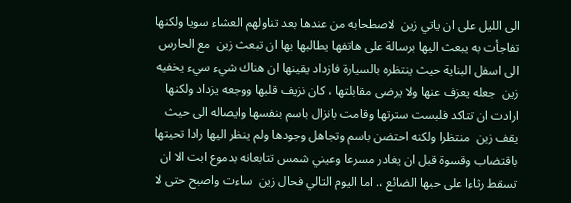الى الليل على ان ياتي زين  لاصطحابه من عندها بعد تناولهم العشاء سويا ولكنها تفاجأت به يبعث اليها برسالة على هاتفها يطالبها بها ان تبعث زين  مع الحارس الى اسفل البناية حيث ينتظره بالسيارة فازداد يقينها ان هناك شيء سيء يخفيه زين  جعله يعزف عنها ولا يرضى مقابلتها ، كان نزيف قلبها ووجعه يزداد ولكنها ارادت ان تتاكد فلبست سترتها وقامت بانزال باسم بنفسها وايصاله الى حيث يقف زين  منتظرا ولكنه احتضن باسم وتجاهل وجودها ولم ينظر اليها رادا تحيتها باقتضاب وقسوة قبل ان يغادر مسرعا وعيني شمس تتابعانه بدموع ابت الا ان تسقط رثاءا على حبها الضائع ،. اما اليوم التالي فحال زين  ساءت واصبح حتى لا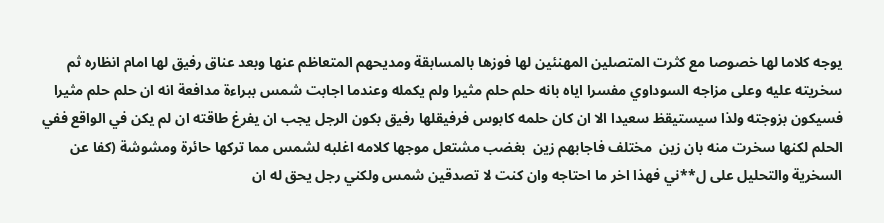يوجه كلاما لها خصوصا مع كثرت المتصلين المهنئين لها فوزها بالمسابقة ومديحهم المتعاظم عنها وبعد عناق رفيق لها امام انظاره ثم سخريته عليه وعلى مزاجه السوداوي مفسرا اياه بانه حلم حلم مثيرا ولم يكمله وعندما اجابت شمس ببراءة مدافعة انه ان حلم حلم مثيرا فسيكون بزوجته ولذا سيستيقظ سعيدا الا ان كان حلمه كابوس فرفيقلها رفيق بكون الرجل يجب ان يفرغ طاقته ان لم يكن في الواقع ففي الحلم لكنها سخرت منه بان زين  مختلف فاجابهم زين  بغضب مشتعل موجها كلامه اغلبه لشمس مما تركها حائرة ومشوشة (كفا عن السخرية والتحليل على ل**ني فهذا اخر ما احتاجه وان كنت لا تصدقين شمس ولكني رجل يحق له ان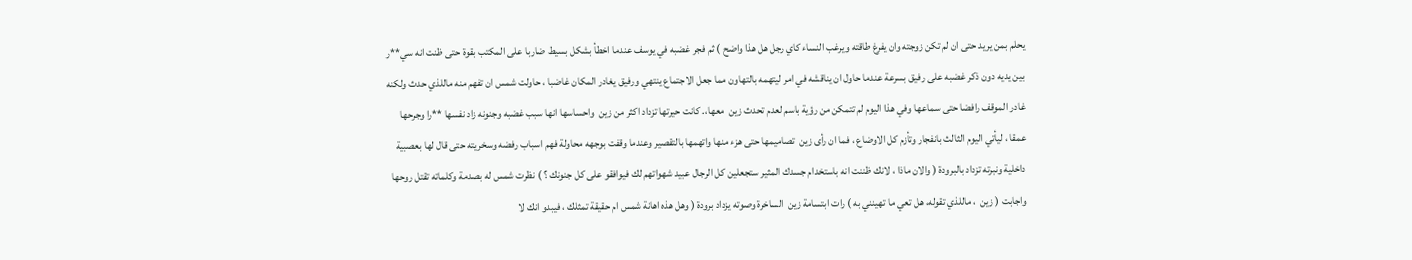يحلم بمن يريد حتى ان لم تكن زوجته وان يفرغ طاقته ويرغب النساء كاي رجل هل هذا واضح ) ثم فجر غضبه في يوسف عندما اخطأ بشكل بسيط ضاربا على المكتب بقوة حتى ظنت انه سي**ر بين يديه دون ذكر غضبه على رفيق بسرعة عندما حاول ان يناقشه في امر ليتهمه بالتهاون مما جعل الاجتماع ينتهي ورفيق يغادر المكان غاضبا ، حاولت شمس ان تفهم منه ماللذي حدث ولكنه غادر الموقف رافضا حتى سماعها وفي هذا اليوم لم تتمكن من رؤية باسم لعدم تحدث زين  معها،. كانت حيرتها تزداد اكثر من زين  واحساسها انها سبب غضبه وجنونه زاد نفسها **را وجرحها عمقا ، ليأتي اليوم الثالث بانفجار وتأزم كل الاوضاع ، فما ان رأى زين  تصاميمها حتى هزء منها واتهمها بالتقصير وعندما وقفت بوجهه محاولة فهم اسباب رفضه وسخريته حتى قال لها بعصبية داخلية ونبرته تزداد بالبرودة ( والان ماذا ، لانك ظننت انه باستخدام جسدك المثير ستجعلين كل الرجال عبيد شهواتهم لك فيوافقو على كل جنونك ؟ ) نظرت شمس له بصدمة وكلماته تقتل روحها واجابت ( زين  ، ماللذي تقوله، هل تعي ما تهينني به ) رات ابتسامة زين  الساخرة وصوته يزداد برودة ( وهل هذه اهانة شمس ام حقيقة تمثلك ، فيبدو انك لا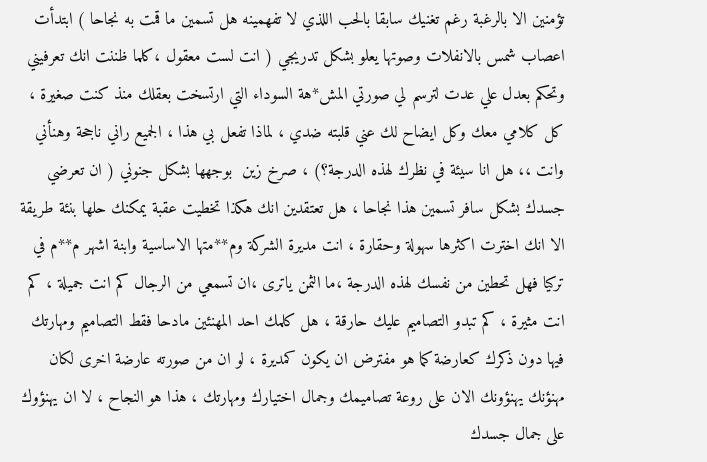تؤمنين الا بالرغبة رغم تغنيك سابقا بالحب اللذي لا تفهمينه هل تسمين ما قمت به نجاحا ) ابتدأت اعصاب شمس بالانفلات وصوتها يعلو بشكل تدريجي ( انت لست معقول ،كلما ظننت انك تعرفيني وتحكم بعدل علي عدت لترسم لي صورتي المش*هة السوداء التي ارتسخت بعقلك منذ كنت صغيرة ، كل كلامي معك وكل ايضاح لك عني قلبته ضدي ، لماذا تفعل بي هذا ، الجميع راني ناجحة وهنأني وانت ،، هل انا سيئة في نظرك لهذه الدرجة؟) ، صرخ زين  بوجهها بشكل جنوني ( ان تعرضي جسدك بشكل سافر تسمين هذا نجاحا ، هل تعتقدين انك هكذا تخطيت عقبة يمكنك حلها بنئة طريقة الا انك اخترت اكثرها سهولة وحقارة ، انت مديرة الشركة وم**متها الاساسية وابنة اشهر م**م في تركيا فهل تحطين من نفسك لهذه الدرجة ،ما الثمن ياترى ،ان تسمعي من الرجال كم انت جميلة ، كم انت مثيرة ، كم تبدو التصاميم عليك حارقة ، هل كلمك احد المهنئين مادحا فقط التصاميم ومهارتك فيها دون ذكرك كعارضة كما هو مفترض ان يكون كمديرة ، لو ان من صورته عارضة اخرى لكان مهنؤنك يهنؤونك الان على روعة تصاميمك وجمال اختيارك ومهارتك ، هذا هو النجاح ، لا ان يهنؤوك على جمال جسدك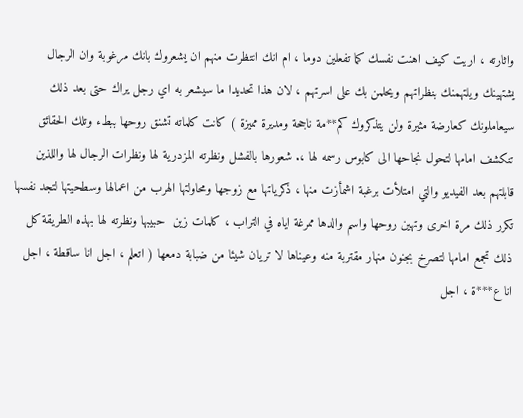واثارته ، اريت كيف اهنت نفسك كما تفعلين دوما ، ام انك انتظرت منهم ان يشعروك بانك مرغوبة وان الرجال يشتهينك ويلتهمنك بنظراتهم ويحلمن بك على اسرتهم ، لان هذا تحديدا ما سيشعر به اي رجل يراك حتى بعد ذلك سيعاملونك كعارضة مثيرة ولن يتذكروك كم**مة ناجحة ومديرة مميزة ) كانت كلماته تشنق روحها ببطء وتلك الحقائق تنكشف امامها لتحول نجاحها الى كابوس رسمه لها ،. شعورها بالفشل ونظرته المزدرية لها ونظرات الرجال لها واللذين قابلتهم بعد الفيديو والتي امتلأت برغبة اشمأزت منها ، ذكرياتها مع زوجها ومحاولتها الهرب من اعمالها وسطحيتها لتجد نفسها تكرر ذلك مرة اخرى وتهين روحها واسم والدها ممرغة اياه في التراب ، كلمات زين  حبيبها ونظرته لها بهذه الطريقة كل ذلك تجمع امامها لتصرخ بجنون منهار مقتربة منه وعيناها لا تريان شيئا من ضبابة دمعها ( اتعلم ، اجل انا ساقطة ، اجل انا ع***ة ، اجل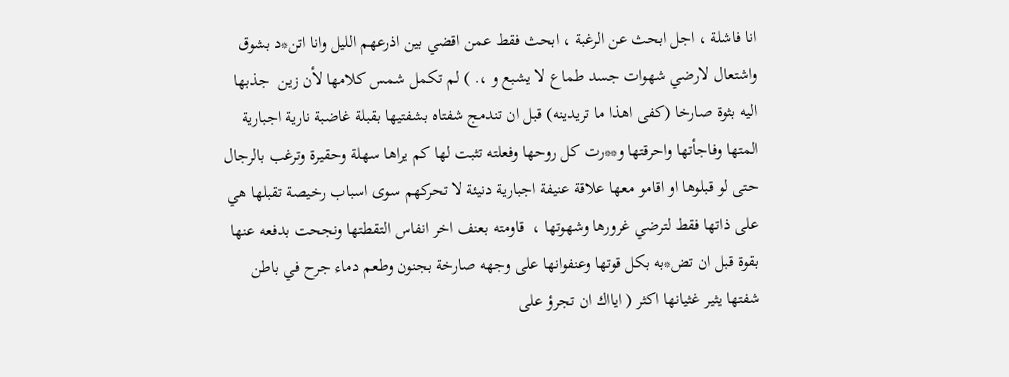انا فاشلة ، اجل ابحث عن الرغبة ، ابحث فقط عمن اقضي بين اذرعهم الليل وانا اتن*د بشوق واشتعال لارضي شهوات جسد طماع لا يشبع و ،. ) لم تكمل شمس كلامها لأن زين  جذبها اليه بثوة صارخا (كفى اهذا ما تريدينه) قبل ان تندمج شفتاه بشفتيها بقبلة غاضبة نارية اجبارية المتها وفاجأتها واحرقتها و**رت كل روحها وفعلته تثبت لها كم يراها سهلة وحقيرة وترغب بالرجال حتى لو قبلوها او اقامو معها علاقة عنيفة اجبارية دنيئة لا تحركهم سوى اسباب رخيصة تقبلها هي على ذاتها فقط لترضي غرورها وشهوتها ،  قاومته بعنف اخر انفاس التقطتها ونجحت بدفعه عنها بقوة قبل ان تض*به بكل قوتها وعنفوانها على وجهه صارخة بجنون وطعم دماء جرح في باطن شفتها يثير غثيانها اكثر ( ايااك ان تجرؤ على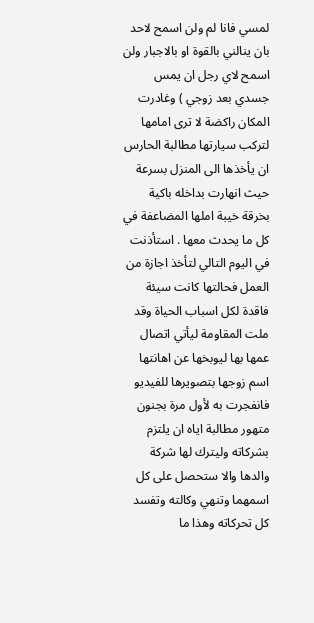لمسي فانا لم ولن اسمح لاحد بان ينالني بالقوة او بالاجبار ولن اسمح لاي رجل ان يمس جسدي بعد زوجي ) وغادرت المكان راكضة لا ترى امامها لتركب سيارتها مطالبة الحارس ان يأخذها الى المنزل بسرعة حيث انهارت بداخله باكية بخرقة خيبة املها المضاعفة في كل ما يحدث معها . استأذنت في اليوم التالي لتأخذ اجازة من العمل فحالتها كانت سيئة فاقدة لكل اسباب الحياة وقد ملت المقاومة ليأتي اتصال عمها بها ليوبخها عن اهانتها اسم زوجها بتصويرها للفيديو فانفجرت به لأول مرة بجنون متهور مطالبة اياه ان يلتزم بشركاته وليترك لها شركة والدها والا ستحصل على كل اسمهما وتنهي وكالته وتفسد كل تحركاته وهذا ما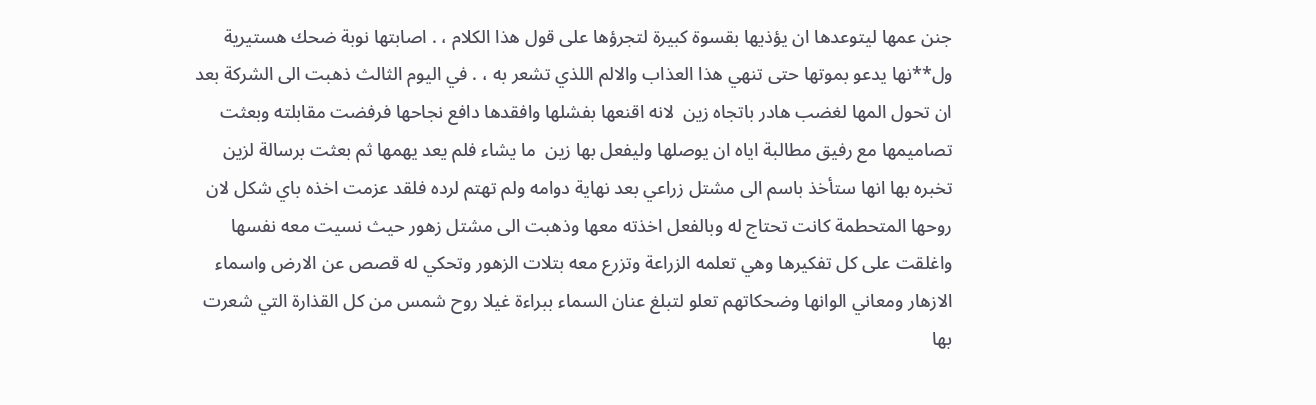جنن عمها ليتوعدها ان يؤذيها بقسوة كبيرة لتجرؤها على قول هذا الكلام ، . اصابتها نوبة ضحك هستيرية ول**نها يدعو بموتها حتى تنهي هذا العذاب والالم اللذي تشعر به ، . في اليوم الثالث ذهبت الى الشركة بعد ان تحول المها لغضب هادر باتجاه زين  لانه اقنعها بفشلها وافقدها دافع نجاحها فرفضت مقابلته وبعثت تصاميمها مع رفيق مطالبة اياه ان يوصلها وليفعل بها زين  ما يشاء فلم يعد يهمها ثم بعثت برسالة لزين  تخبره بها انها ستأخذ باسم الى مشتل زراعي بعد نهاية دوامه ولم تهتم لرده فلقد عزمت اخذه باي شكل لان روحها المتحطمة كانت تحتاج له وبالفعل اخذته معها وذهبت الى مشتل زهور حيث نسيت معه نفسها واغلقت على كل تفكيرها وهي تعلمه الزراعة وتزرع معه بتلات الزهور وتحكي له قصص عن الارض واسماء الازهار ومعاني الوانها وضحكاتهم تعلو لتبلغ عنان السماء ببراءة غيلا روح شمس من كل القذارة التي شعرت بها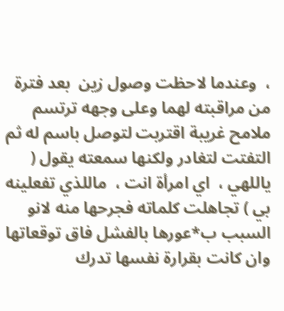،  وعندما لاحظت وصول زين  بعد فترة من مراقبته لهما وعلى وجهه ترتسم ملامح غريبة اقتربت لتوصل باسم له ثم التفتت لتغادر ولكنها سمعته يقول ( ياللهي ،  اي امرأة انت ،  ماللذي تفعلينه بي ) تجاهلت كلماته فجرحها منه لانو السبب ب*عورها بالفشل فاق توقعاتها وان كانت بقرارة نفسها تدرك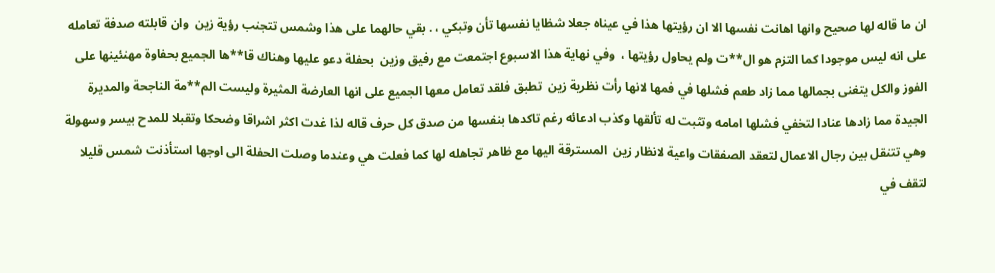ان ما قاله لها صحيح وانها اهانت نفسها الا ان رؤيتها هذا في عيناه جعلا شظايا نفسها تأن وتبكي ، . بقي حالهما على هذا وشمس تتجنب رؤية زين  وان قابلته صدفة تعامله على انه ليس موجودا كما التزم هو ال**ت ولم يحاول رؤيتها ،  وفي نهاية هذا الاسبوع اجتمعت مع رفيق وزين  بحفلة دعو عليها وهناك قا**ها الجميع بحفاوة مهنئينها على الفوز والكل يتغنى بجمالها مما زاد طعم فشلها في فمها لانها رأت نظرية زين  تطبق فلقد تعامل معها الجميع على انها العارضة المثيرة وليست الم**مة الناجحة والمديرة الجيدة مما زادها عنادا لتخفي فشلها امامه وتثبت له تألقها وكذب ادعائه رغم تاكدها بنفسها من صدق كل حرف قاله لذا غدت اكثر اشراقا وضحكا وتقبلا للمدح بيسر وسهولة وهي تتنقل بين رجال الاعمال لتعقد الصفقات واعية لانظار زين  المسترقة اليها مع ظاهر تجاهله لها كما فعلت هي وعندما وصلت الحفلة الى اوجها استأذنت شمس قليلا لتقف في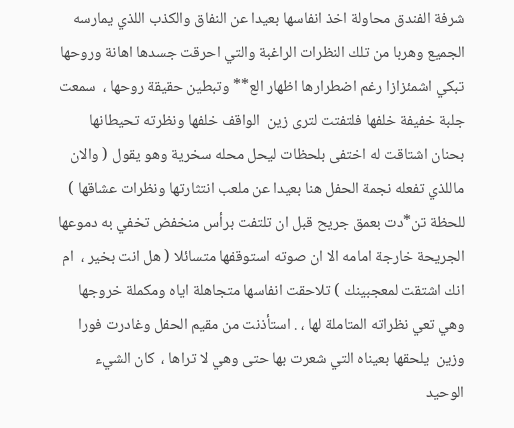شرفة الفندق محاولة اخذ انفاسها بعيدا عن النفاق والكذب اللذي يمارسه الجميع وهربا من تلك النظرات الراغبة والتي احرقت جسدها اهانة وروحها تبكي اشمئزازا رغم اضطرارها اظهار الع** وتبطين حقيقة روحها ،  سمعت جلبة خفيفة خلفها فلتفتت لترى زين  الواقف خلفها ونظرته تحيطانها بحنان اشتاقت له اختفى بلحظات ليحل محله سخرية وهو يقول ( والان ماللذي تفعله نجمة الحفل هنا بعيدا عن ملعب انتثارتها ونظرات عشاقها ) للحظة تن*دت بعمق جريح قبل ان تلتفت برأس منخفض تخفي به دموعها الجريحة خارجة امامه الا ان صوته استوقفها متسائلا ( هل انت بخير ،  ام انك اشتقت لمعجبينك ) تلاحقت انفاسها متجاهلة اياه ومكملة خروجها وهي تعي نظراته المتاملة لها ، . استأذنت من مقيم الحفل وغادرت فورا وزين  يلحقها بعيناه التي شعرت بها حتى وهي لا تراها ،  كان الشيء الوحيد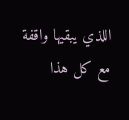اللذي يبقيها واقفة مع كل هذا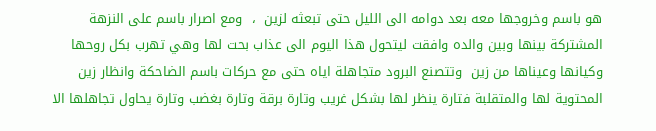هو باسم وخروجها معه بعد دوامه الى الليل حتى تبعثه لزين  ،  ومع اصرار باسم على النزهة المشتركة بينها وبين والده وافقت ليتحول هذا اليوم الى عذاب بحت لها وهي تهرب بكل روحها وكيانها وعيناها من زين  وتتصنع البرود متجاهلة اياه حتى مع حركات باسم الضاحكة وانظار زين  المحتوية لها والمتقلبة فتارة ينظر لها بشكل غريب وتارة برقة وتارة بغضب وتارة يحاول تجاهلها الا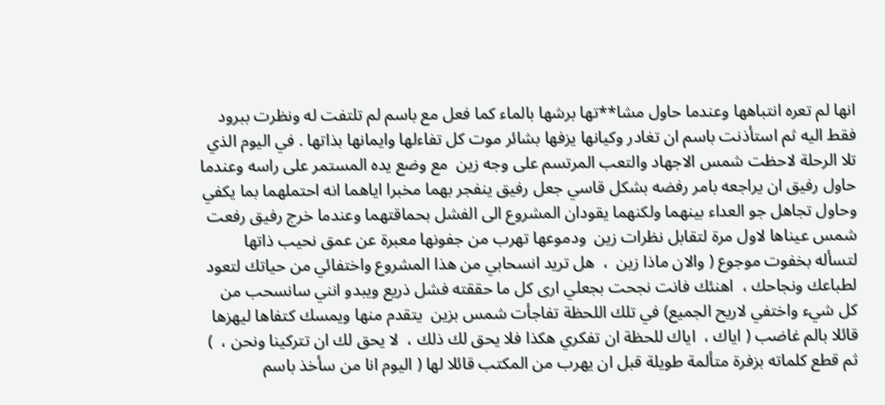انها لم تعره انتباهها وعندما حاول مشا**تها برشها بالماء كما فعل مع باسم لم تلتفت له ونظرت ببرود فقط اليه ثم استأذنت باسم ان تغادر وكيانها يزفها بشائر موت كل تفاءلها وايمانها بذاتها . في اليوم الذي تلا الرحلة لاحظت شمس الاجهاد والتعب المرتسم على وجه زين  مع وضع يده المستمر على راسه وعندما حاول رفيق ان يراجعه بامر رفضه بشكل قاسي جعل رفيق ينفجر بهما مخبرا اياهما انه احتملهما بما يكفي وحاول تجاهل جو العداء بينهما ولكنهما يقودان المشروع الى الفشل بحماقتهما وعندما خرج رفيق رفعت شمس عيناها لاول مرة لتقابل نظرات زين  ودموعها تهرب من جفونها معبرة عن عمق نحيب ذاتها لتسأله بخفوت موجوع ( والان ماذا زين  ،  هل تريد انسحابي من هذا المشروع واختفائي من حياتك لتعود لطباعك ونجاحك ،  اهنئك فانت نجحت بجعلي ارى كل ما حققته فشل ذريع ويبدو انني سانسحب من كل شيء واختفي لاريح الجميع) في تلك اللحظة تفاجأت شمس بزين  يتقدم منها ويمسك كتفاها ليهزها قائلا بالم غاضب ( اياك ،  اياك للحظة ان تفكري هكذا فلا يحق لك ذلك ،  لا يحق لك ان تتركينا ونحن ،  ) ثم قطع كلماته بزفرة متألمة طويلة قبل ان يهرب من المكتب قائلا لها ( اليوم انا من سأخذ باسم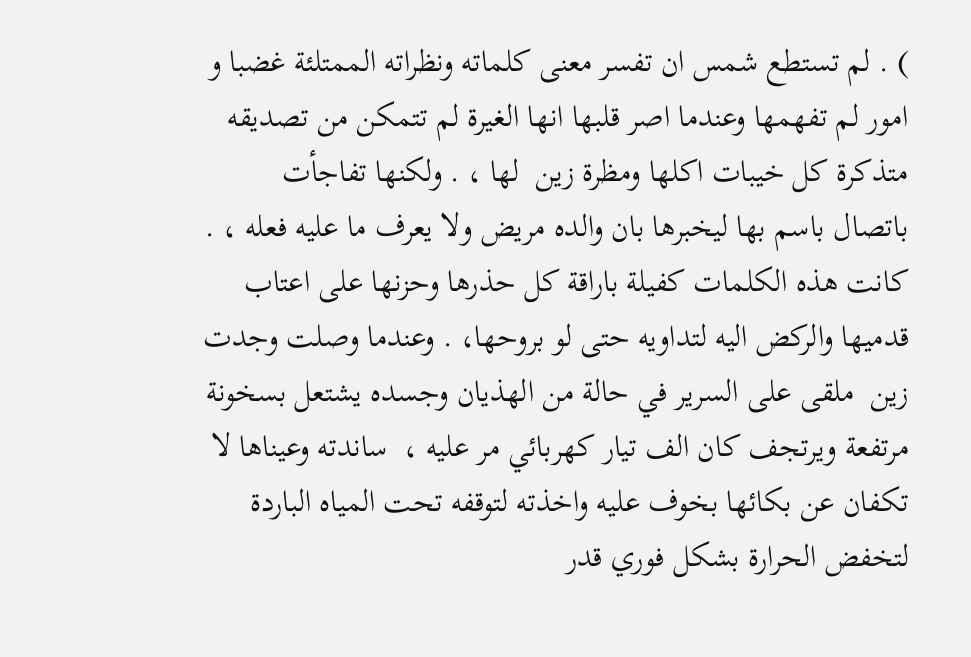) . لم تستطع شمس ان تفسر معنى كلماته ونظراته الممتلئة غضبا و امور لم تفهمها وعندما اصر قلبها انها الغيرة لم تتمكن من تصديقه متذكرة كل خيبات اكلها ومظرة زين  لها ، . ولكنها تفاجأت باتصال باسم بها ليخبرها بان والده مريض ولا يعرف ما عليه فعله ، . كانت هذه الكلمات كفيلة باراقة كل حذرها وحزنها على اعتاب قدميها والركض اليه لتداويه حتى لو بروحها، . وعندما وصلت وجدت زين  ملقى على السرير في حالة من الهذيان وجسده يشتعل بسخونة مرتفعة ويرتجف كان الف تيار كهربائي مر عليه ،  ساندته وعيناها لا تكفان عن بكائها بخوف عليه واخذته لتوقفه تحت المياه الباردة لتخفض الحرارة بشكل فوري قدر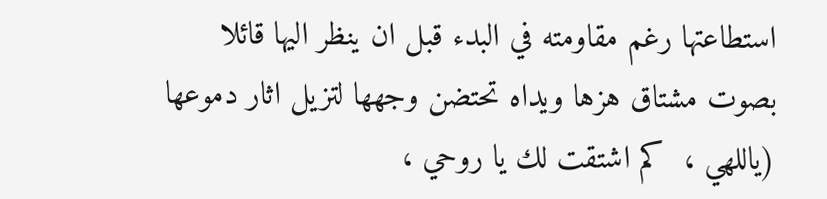استطاعتها رغم مقاومته في البدء قبل ان ينظر اليها قائلا بصوت مشتاق هزها ويداه تحتضن وجهها لتزيل اثار دموعها (ياللهي ،  كم اشتقت لك يا روحي ،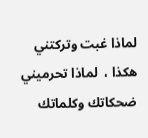لماذا غبت وتركتني هكذا ،  لماذا تحرميني ضحكاتك وكلماتك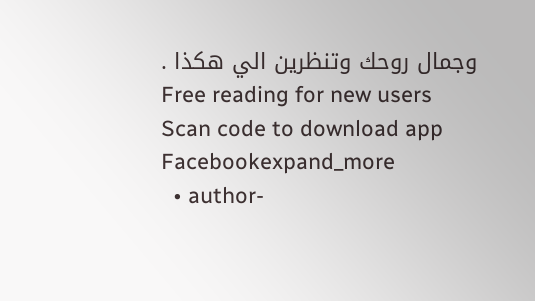وجمال روحك وتنظرين الي هكذا .
Free reading for new users
Scan code to download app
Facebookexpand_more
  • author-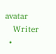avatar
    Writer
  •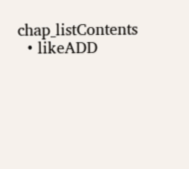chap_listContents
  • likeADD